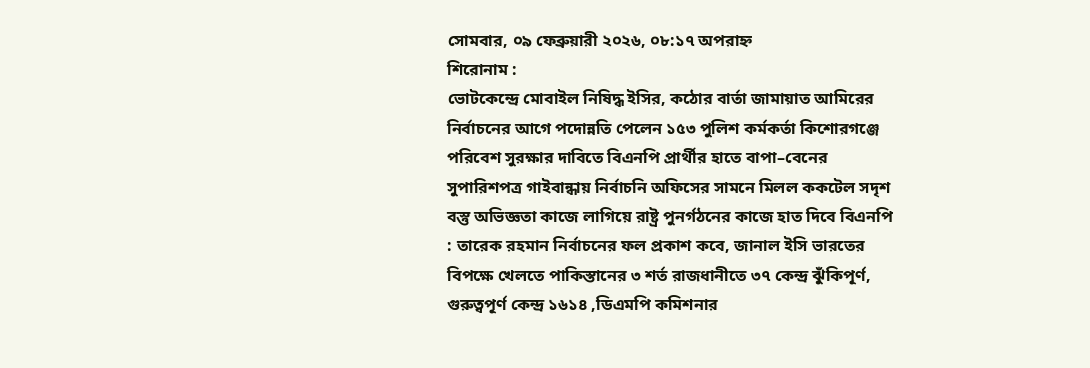সোমবার, ০৯ ফেব্রুয়ারী ২০২৬, ০৮:১৭ অপরাহ্ন
শিরোনাম :
ভোটকেন্দ্রে মোবাইল নিষিদ্ধ ইসির, কঠোর বার্তা জামায়াত আমিরের নির্বাচনের আগে পদোন্নতি পেলেন ১৫৩ পুলিশ কর্মকর্তা কিশোরগঞ্জে পরিবেশ সুরক্ষার দাবিতে বিএনপি প্রার্থীর হাতে বাপা–বেনের সুপারিশপত্র গাইবান্ধায় নির্বাচনি অফিসের সামনে মিলল ককটেল সদৃশ বস্তু অভিজ্ঞতা কাজে লাগিয়ে রাষ্ট্র পুনর্গঠনের কাজে হাত দিবে বিএনপি : তারেক রহমান নির্বাচনের ফল প্রকাশ কবে, জানাল ইসি ভারতের বিপক্ষে খেলতে পাকিস্তানের ৩ শর্ত রাজধানীতে ৩৭ কেন্দ্র ঝুঁকিপূর্ণ, গুরুত্বপূর্ণ কেন্দ্র ১৬১৪ ,ডিএমপি কমিশনার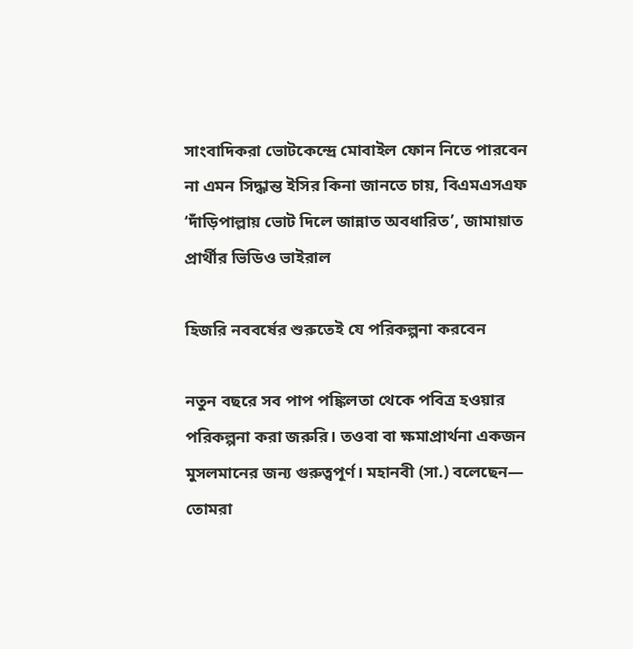সাংবাদিকরা ভোটকেন্দ্রে মোবাইল ফোন নিতে পারবেন না এমন সিদ্ধান্ত ইসির কিনা জানতে চায়, বিএমএসএফ ‘দাঁড়িপাল্লায় ভোট দিলে জান্নাত অবধারিত’, জামায়াত প্রার্থীর ভিডিও ভাইরাল

হিজরি নববর্ষের শুরুতেই যে পরিকল্পনা করবেন

নতুন বছরে সব পাপ পঙ্কিলতা থেকে পবিত্র হওয়ার পরিকল্পনা করা জরুরি। তওবা বা ক্ষমাপ্রার্থনা একজন মুসলমানের জন্য গুরুত্বপূর্ণ। মহানবী (সা.) বলেছেন—
তোমরা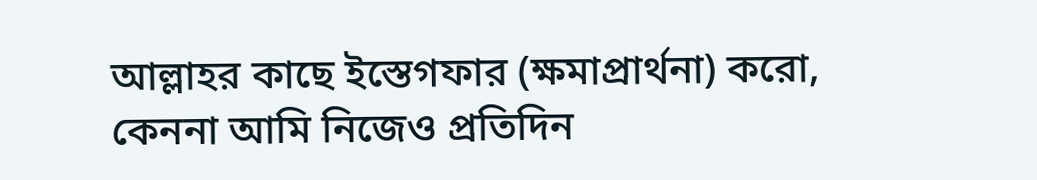আল্লাহর কাছে ইস্তেগফার (ক্ষমাপ্রার্থনা) করো, কেননা আমি নিজেও প্রতিদিন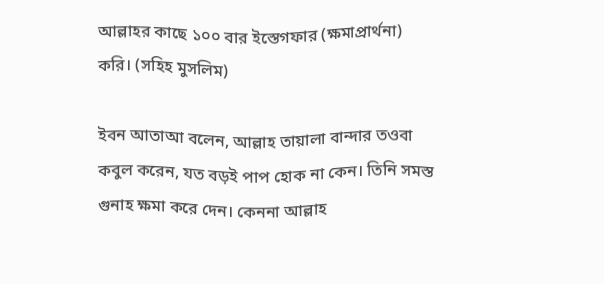আল্লাহর কাছে ১০০ বার ইস্তেগফার (ক্ষমাপ্রার্থনা) করি। (সহিহ মুসলিম)

ইবন আতাআ বলেন, আল্লাহ তায়ালা বান্দার তওবা কবুল করেন, যত বড়ই পাপ হোক না কেন। তিনি সমস্ত গুনাহ ক্ষমা করে দেন। কেননা আল্লাহ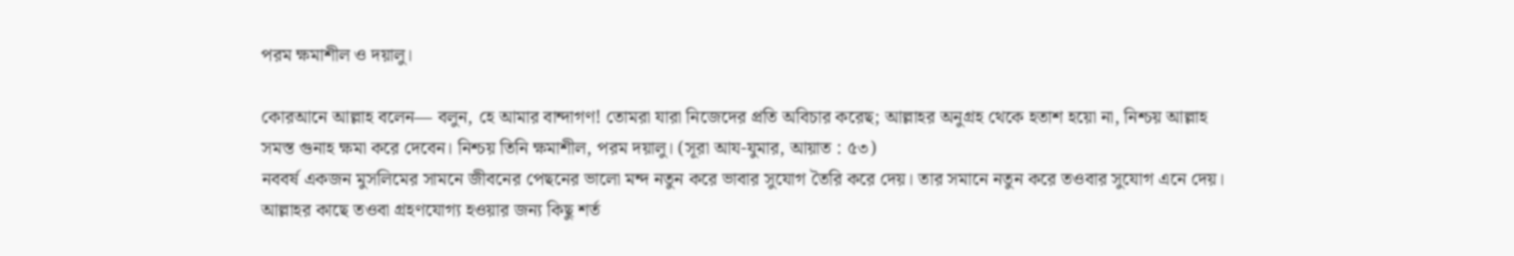পরম ক্ষমাশীল ও দয়ালু।

কোরআনে আল্লাহ বলেন— বলুন, হে আমার বান্দাগণ! তোমরা যারা নিজেদের প্রতি অবিচার করেছ; আল্লাহর অনুগ্রহ থেকে হতাশ হয়ো না, নিশ্চয় আল্লাহ সমস্ত গুনাহ ক্ষমা করে দেবেন। নিশ্চয় তিনি ক্ষমাশীল, পরম দয়ালু। (সূরা আয-যুমার, আয়াত : ৫৩)
নববর্ষ একজন মুসলিমের সামনে জীবনের পেছনের ভালো মন্দ নতুন করে ভাবার সুযোগ তৈরি করে দেয়। তার সমানে নতুন করে তওবার সুযোগ এনে দেয়। আল্লাহর কাছে তওবা গ্রহণযোগ্য হওয়ার জন্য কিছু শর্ত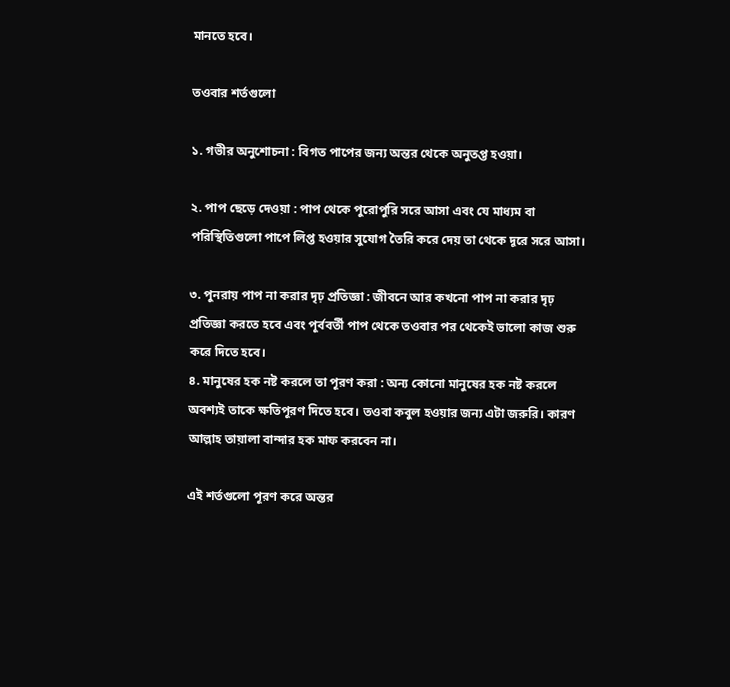মানতে হবে।

তওবার শর্তগুলো

১. গভীর অনুশোচনা : বিগত পাপের জন্য অন্তর থেকে অনুতপ্ত হওয়া।

২. পাপ ছেড়ে দেওয়া : পাপ থেকে পুরোপুরি সরে আসা এবং যে মাধ্যম বা পরিস্থিতিগুলো পাপে লিপ্ত হওয়ার সুযোগ তৈরি করে দেয় তা থেকে দূরে সরে আসা।

৩. পুনরায় পাপ না করার দৃঢ় প্রতিজ্ঞা : জীবনে আর কখনো পাপ না করার দৃঢ় প্রতিজ্ঞা করতে হবে এবং পূর্ববর্তী পাপ থেকে তওবার পর থেকেই ভালো কাজ শুরু করে দিতে হবে।
৪. মানুষের হক নষ্ট করলে তা পূরণ করা : অন্য কোনো মানুষের হক নষ্ট করলে অবশ্যই তাকে ক্ষতিপূরণ দিতে হবে। তওবা কবুল হওয়ার জন্য এটা জরুরি। কারণ আল্লাহ তায়ালা বান্দার হক মাফ করবেন না।

এই শর্তগুলো পূরণ করে অন্তর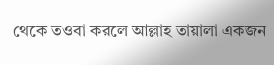থেকে তওবা করলে আল্লাহ তায়ালা একজন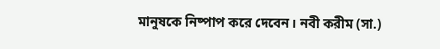মানুষকে নিষ্পাপ করে দেবেন। নবী করীম (সা.)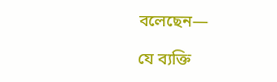বলেছেন—

যে ব্যক্তি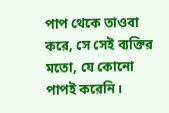পাপ থেকে তাওবা করে, সে সেই ব্যক্তির মতো, যে কোনো পাপই করেনি।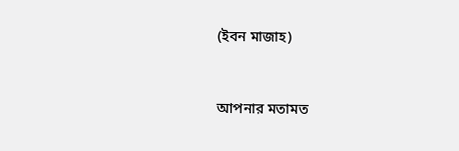(ইবন মাজাহ)


আপনার মতামত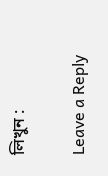লিখুন :

Leave a Reply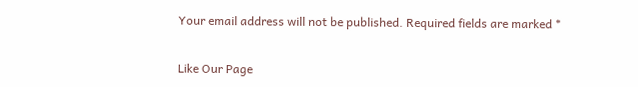Your email address will not be published. Required fields are marked *


Like Our Page